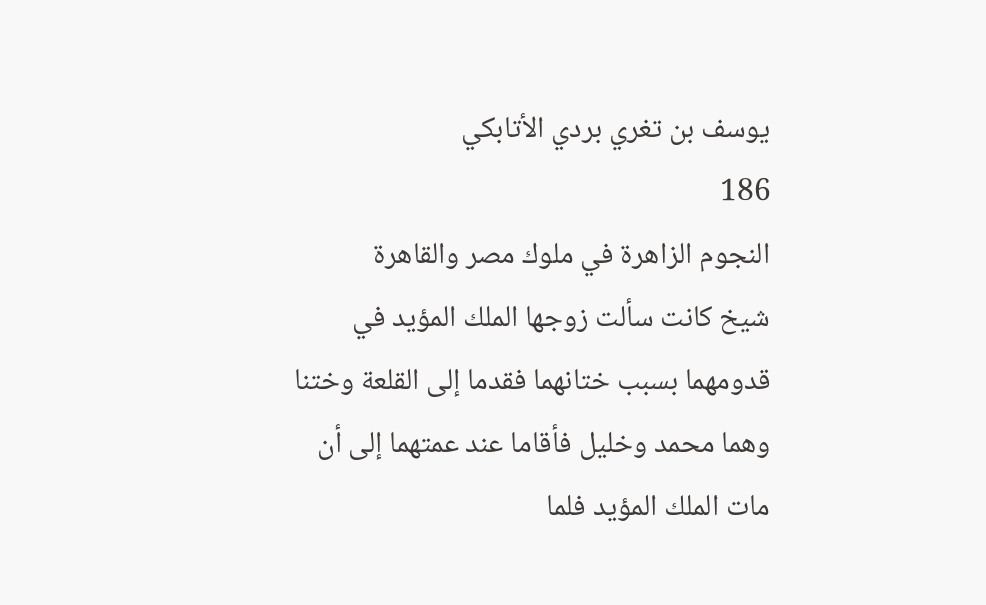يوسف بن تغري بردي الأتابكي
186
النجوم الزاهرة في ملوك مصر والقاهرة
شيخ كانت سألت زوجها الملك المؤيد في قدومهما بسبب ختانهما فقدما إلى القلعة وختنا وهما محمد وخليل فأقاما عند عمتهما إلى أن مات الملك المؤيد فلما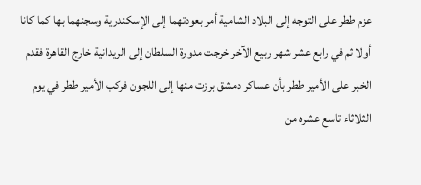عزم ططر على التوجه إلى البلاد الشامية أمر بعودتهما إلى الإسكندرية وسجنهما بها كما كانا أولا ثم في رابع عشر شهر ربيع الآخر خرجت مدورة السلطان إلى الريدانية خارج القاهرة فقدم الخبر على الأمير ططر بأن عساكر دمشق برزت منها إلى اللجون فركب الأمير ططر في يوم الثلاثاء تاسع عشره من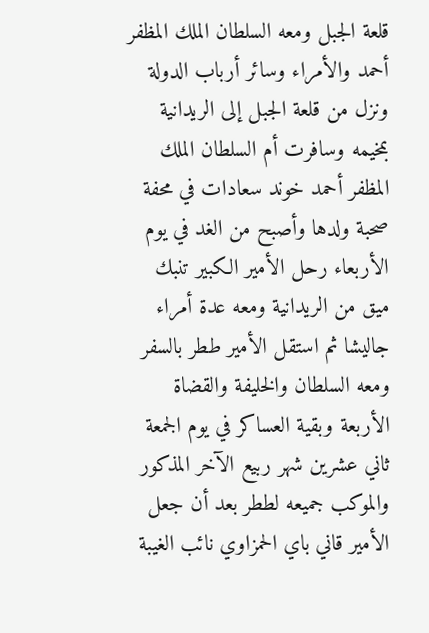قلعة الجبل ومعه السلطان الملك المظفر أحمد والأمراء وسائر أرباب الدولة ونزل من قلعة الجبل إلى الريدانية بمخيمه وسافرت أم السلطان الملك المظفر أحمد خوند سعادات في محفة صحبة ولدها وأصبح من الغد في يوم الأربعاء رحل الأمير الكبير تنبك ميق من الريدانية ومعه عدة أمراء جاليشا ثم استقل الأمير ططر بالسفر ومعه السلطان والخليفة والقضاة الأربعة وبقية العساكر في يوم الجمعة ثاني عشرين شهر ربيع الآخر المذكور والموكب جميعه لططر بعد أن جعل الأمير قاني باي الحمزاوي نائب الغيبة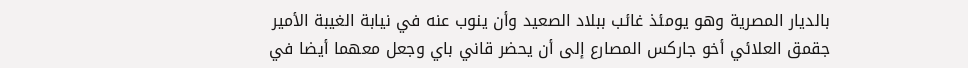بالديار المصرية وهو يومئذ غائب ببلاد الصعيد وأن ينوب عنه في نيابة الغيبة الأمير جقمق العلائي أخو جاركس المصارع إلى أن يحضر قاني باي وجعل معهما أيضا في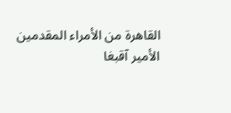القاهرة من الأمراء المقدمين الأمير آقبغا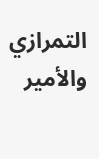التمرازي والأمير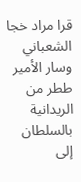قرا مراد خجا الشعباني وسار الأمير ططر من الريدانية بالسلطان إلى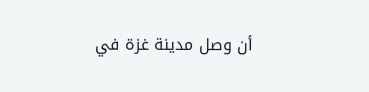أن وصل مدينة غزة في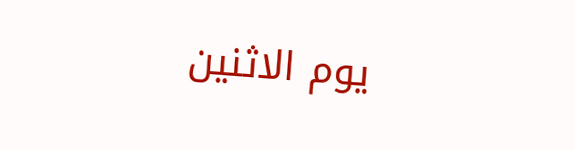يوم الاثنين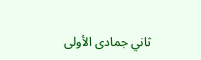ثاني جمادى الأولى